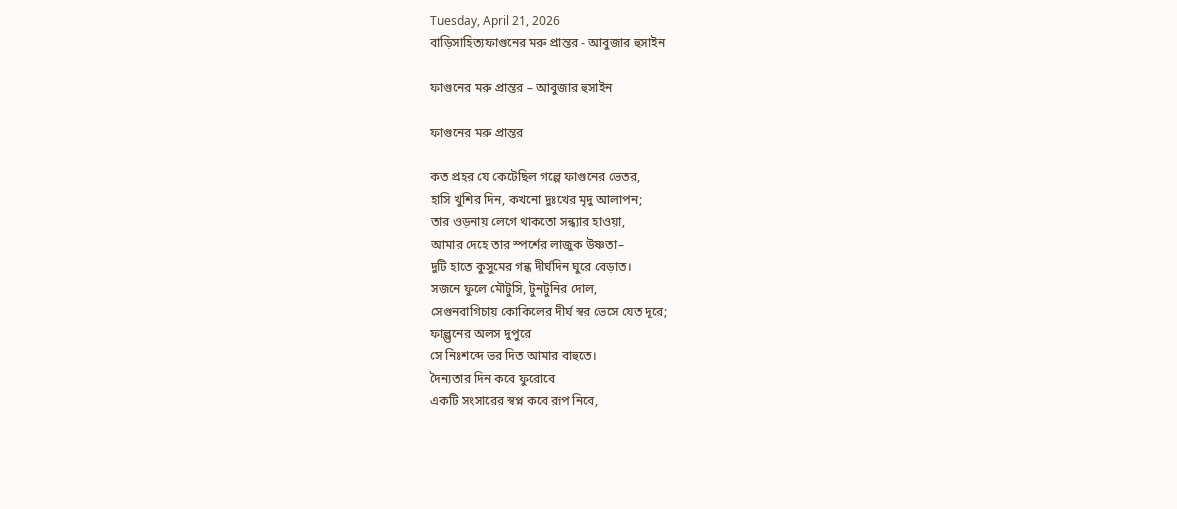Tuesday, April 21, 2026
বাড়িসাহিত্যফাগুনের মরু প্রান্তর - আবুজার হুসাইন

ফাগুনের মরু প্রান্তর – আবুজার হুসাইন

ফাগুনের মরু প্রান্তর

কত প্রহর যে কেটেছিল গল্পে ফাগুনের ভেতর,
হাসি খুশির দিন, কখনো দুঃখের মৃদু আলাপন;
তার ওড়নায় লেগে থাকতো সন্ধ্যার হাওয়া,
আমার দেহে তার স্পর্শের লাজুক উষ্ণতা–
দুটি হাতে কুসুমের গন্ধ দীর্ঘদিন ঘুরে বেড়াত।
সজনে ফুলে মৌটুসি, টুনটুনির দোল,
সেগুনবাগিচায় কোকিলের দীর্ঘ স্বর ভেসে যেত দূরে;
ফাল্গুনের অলস দুপুরে
সে নিঃশব্দে ভর দিত আমার বাহুতে।
দৈন্যতার দিন কবে ফুরোবে
একটি সংসারের স্বপ্ন কবে রূপ নিবে,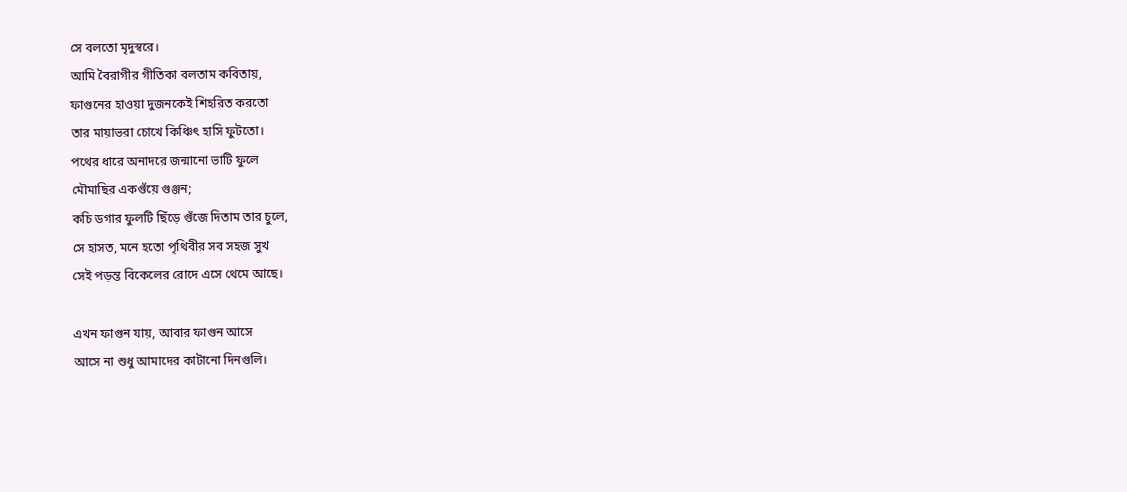সে বলতো মৃদুস্বরে।
আমি বৈরাগীর গীতিকা বলতাম কবিতায়,
ফাগুনের হাওয়া দুজনকেই শিহরিত করতো
তার মায়াভরা চোখে কিঞ্চিৎ হাসি ফুটতো।
পথের ধারে অনাদরে জন্মানো ভাটি ফুলে
মৌমাছির একগুঁয়ে গুঞ্জন;
কচি ডগার ফুলটি ছিঁড়ে গুঁজে দিতাম তার চুলে,
সে হাসত, মনে হতো পৃথিবীর সব সহজ সুখ
সেই পড়ন্ত বিকেলের রোদে এসে থেমে আছে।

এখন ফাগুন যায়, আবার ফাগুন আসে
আসে না শুধু আমাদের কাটানো দিনগুলি।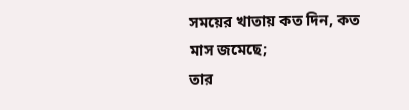সময়ের খাতায় কত দিন, কত মাস জমেছে;
তার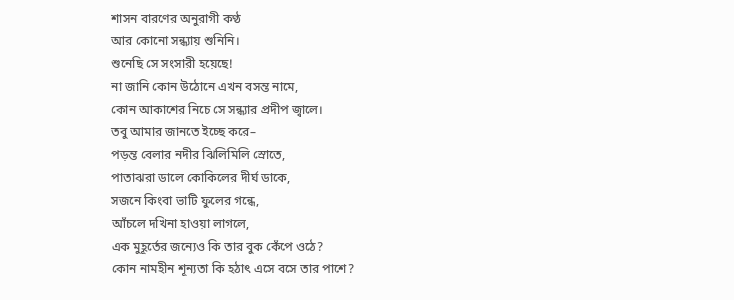শাসন বারণের অনুরাগী কণ্ঠ
আর কোনো সন্ধ্যায় শুনিনি।
শুনেছি সে সংসারী হয়েছে!
না জানি কোন উঠোনে এখন বসন্ত নামে,
কোন আকাশের নিচে সে সন্ধ্যার প্রদীপ জ্বালে।
তবু আমার জানতে ইচ্ছে করে–
পড়ন্ত বেলার নদীর ঝিলিমিলি স্রোতে,
পাতাঝরা ডালে কোকিলের দীর্ঘ ডাকে,
সজনে কিংবা ভাটি ফুলের গন্ধে,
আঁচলে দখিনা হাওয়া লাগলে,
এক মুহূর্তের জন্যেও কি তার বুক কেঁপে ওঠে?
কোন নামহীন শূন্যতা কি হঠাৎ এসে বসে তার পাশে?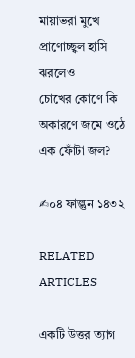মায়াভরা মুখে প্রাণোচ্ছ্বল হাসি ঝরলেও
চোখের কোণে কি অকারণে জমে ওঠে এক ফোঁটা জল?

✍০৪ ফাল্গুন ১৪৩২

RELATED ARTICLES

একটি উত্তর ত্যাগ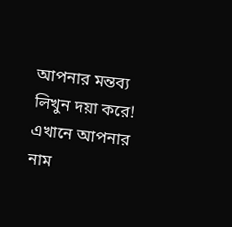আপনার মন্তব্য লিখুন দয়া করে!
এখানে আপনার নাম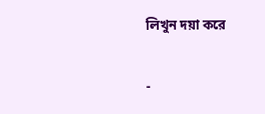লিখুন দয়া করে

-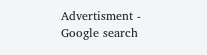Advertisment -
Google search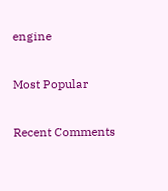engine

Most Popular

Recent Comments